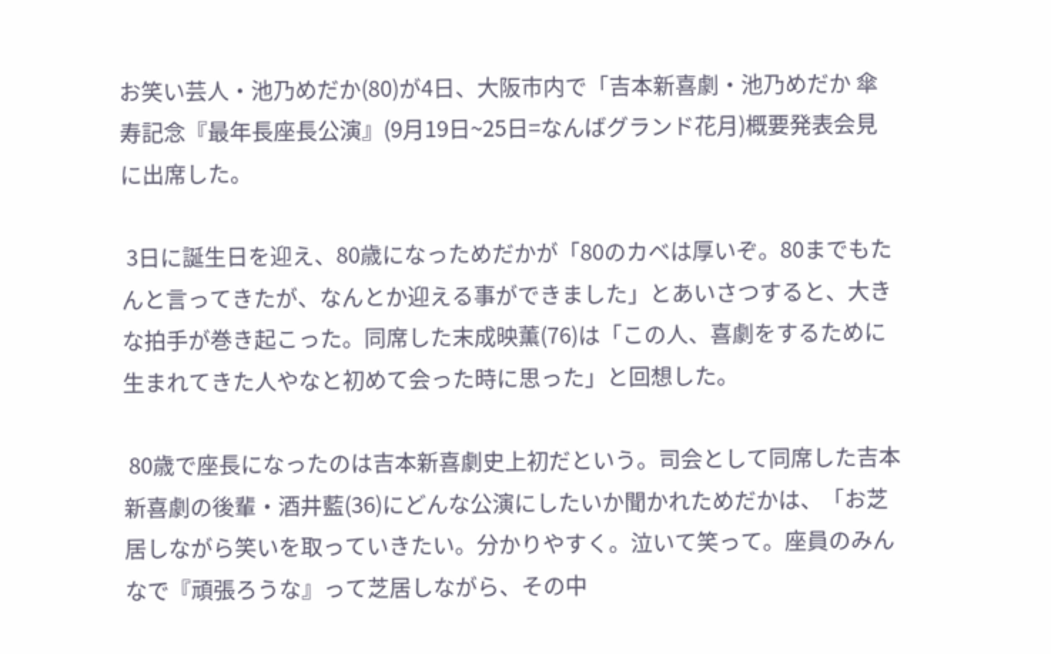お笑い芸人・池乃めだか(80)が4日、大阪市内で「吉本新喜劇・池乃めだか 傘寿記念『最年長座長公演』(9月19日~25日=なんばグランド花月)概要発表会見に出席した。

 3日に誕生日を迎え、80歳になっためだかが「80のカベは厚いぞ。80までもたんと言ってきたが、なんとか迎える事ができました」とあいさつすると、大きな拍手が巻き起こった。同席した末成映薫(76)は「この人、喜劇をするために生まれてきた人やなと初めて会った時に思った」と回想した。

 80歳で座長になったのは吉本新喜劇史上初だという。司会として同席した吉本新喜劇の後輩・酒井藍(36)にどんな公演にしたいか聞かれためだかは、「お芝居しながら笑いを取っていきたい。分かりやすく。泣いて笑って。座員のみんなで『頑張ろうな』って芝居しながら、その中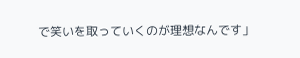で笑いを取っていくのが理想なんです」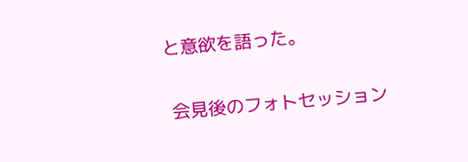と意欲を語った。

 会見後のフォトセッション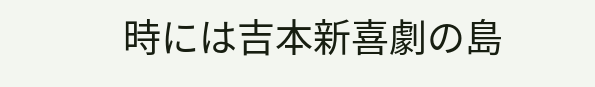時には吉本新喜劇の島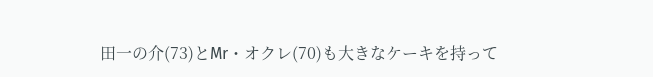田一の介(73)とMr・オクレ(70)も大きなケーキを持って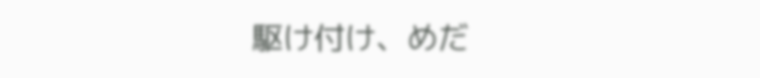駆け付け、めだ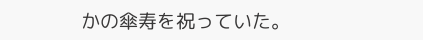かの傘寿を祝っていた。